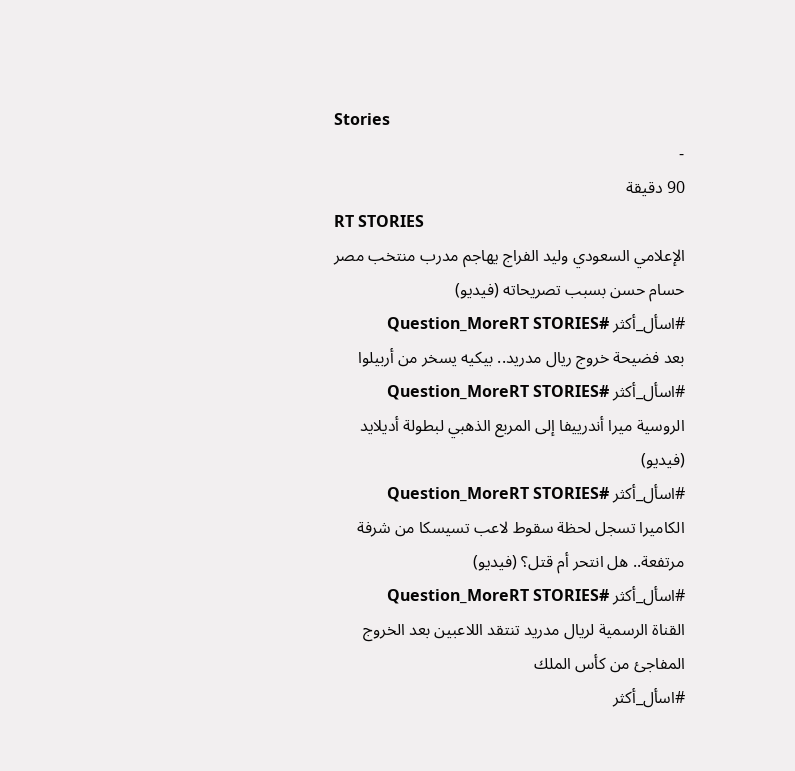Stories
-
90 دقيقة
RT STORIES
الإعلامي السعودي وليد الفراج يهاجم مدرب منتخب مصر حسام حسن بسبب تصريحاته (فيديو)
#اسأل_أكثر #Question_MoreRT STORIES
بعد فضيحة خروج ريال مدريد.. بيكيه يسخر من أربيلوا
#اسأل_أكثر #Question_MoreRT STORIES
الروسية ميرا أندرييفا إلى المربع الذهبي لبطولة أديلايد (فيديو)
#اسأل_أكثر #Question_MoreRT STORIES
الكاميرا تسجل لحظة سقوط لاعب تسيسكا من شرفة مرتفعة.. هل انتحر أم قتل؟ (فيديو)
#اسأل_أكثر #Question_MoreRT STORIES
القناة الرسمية لريال مدريد تنتقد اللاعبين بعد الخروج المفاجئ من كأس الملك
#اسأل_أكثر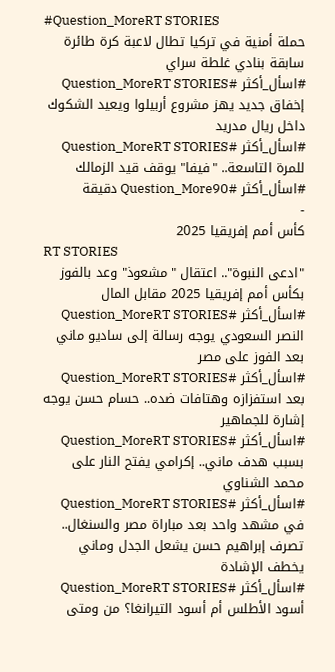#Question_MoreRT STORIES
حملة أمنية في تركيا تطال لاعبة كرة طائرة سابقة بنادي غلطة سراي
#اسأل_أكثر #Question_MoreRT STORIES
إخفاق جديد يهز مشروع أربيلوا ويعيد الشكوك داخل ريال مدريد
#اسأل_أكثر #Question_MoreRT STORIES
للمرة التاسعة.. "فيفا" يوقف قيد الزمالك
#اسأل_أكثر #Question_More90 دقيقة
-
كأس أمم إفريقيا 2025
RT STORIES
"ادعى النبوة".. اعتقال "مشعوذ" وعد بالفوز بكأس أمم إفريقيا 2025 مقابل المال
#اسأل_أكثر #Question_MoreRT STORIES
النصر السعودي يوجه رسالة إلى ساديو ماني بعد الفوز على مصر
#اسأل_أكثر #Question_MoreRT STORIES
بعد استفزازه وهتافات ضده.. حسام حسن يوجه إشارة للجماهير
#اسأل_أكثر #Question_MoreRT STORIES
بسبب هدف ماني.. إكرامي يفتح النار على محمد الشناوي
#اسأل_أكثر #Question_MoreRT STORIES
في مشهد واحد بعد مباراة مصر والسنغال.. تصرف إبراهيم حسن يشعل الجدل وماني يخطف الإشادة
#اسأل_أكثر #Question_MoreRT STORIES
أسود الأطلس أم أسود التيرانغا؟ من ومتى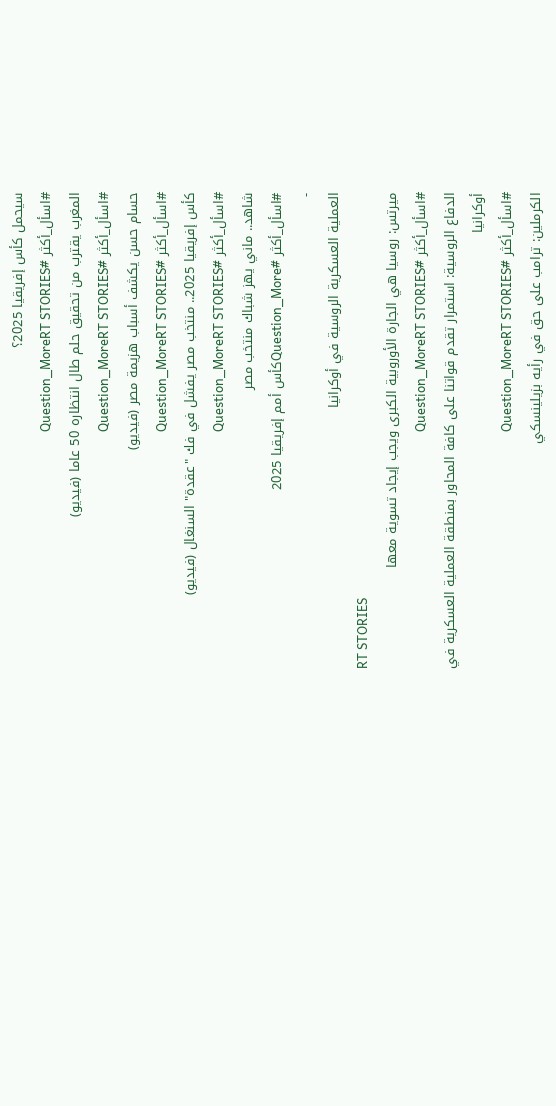سيحمل كأس إفريقيا 2025؟
#اسأل_أكثر #Question_MoreRT STORIES
المغرب يقترب من تحقيق حلم طال انتظاره 50 عاما (فيديو)
#اسأل_أكثر #Question_MoreRT STORIES
حسام حسن يكشف أسباب هزيمة مصر (فيديو)
#اسأل_أكثر #Question_MoreRT STORIES
كأس إفريقيا 2025.. منتخب مصر يفشل في فك "عقدة" السنغال (فيديو)
#اسأل_أكثر #Question_MoreRT STORIES
شاهد.. ماني يهز شباك منتخب مصر
#اسأل_أكثر #Question_Moreكأس أمم إفريقيا 2025
-
العملية العسكرية الروسية في أوكرانيا
RT STORIES
ميرتس: روسيا هي الجارة الأوروبية الكبرى ويجب إيجاد تسوية معها
#اسأل_أكثر #Question_MoreRT STORIES
الدفاع الروسية: استمرار تقدم قواتنا على كافة المحاور بمنطقة العملية العسكرية في أوكرانيا
#اسأل_أكثر #Question_MoreRT STORIES
الكرملين: ترامب على حق في رأيه بزيلينسكي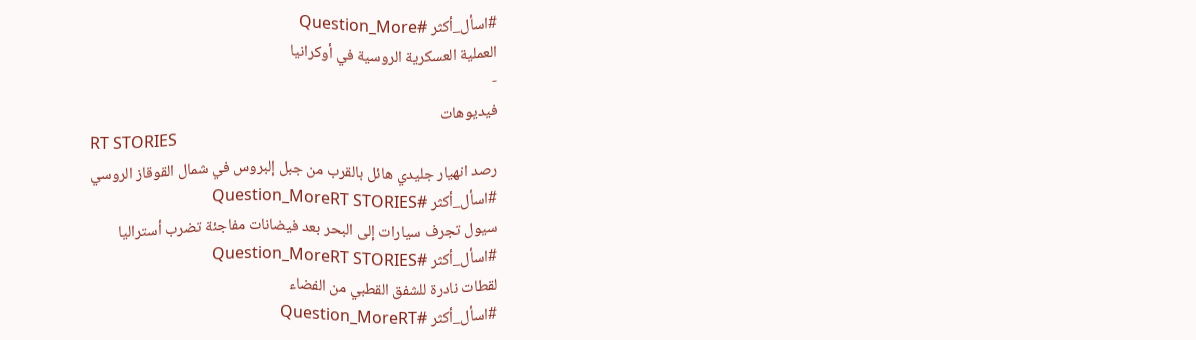#اسأل_أكثر #Question_More
العملية العسكرية الروسية في أوكرانيا
-
فيديوهات
RT STORIES
رصد انهيار جليدي هائل بالقرب من جبل إلبروس في شمال القوقاز الروسي
#اسأل_أكثر #Question_MoreRT STORIES
سيول تجرف سيارات إلى البحر بعد فيضانات مفاجئة تضرب أستراليا
#اسأل_أكثر #Question_MoreRT STORIES
لقطات نادرة للشفق القطبي من الفضاء
#اسأل_أكثر #Question_MoreRT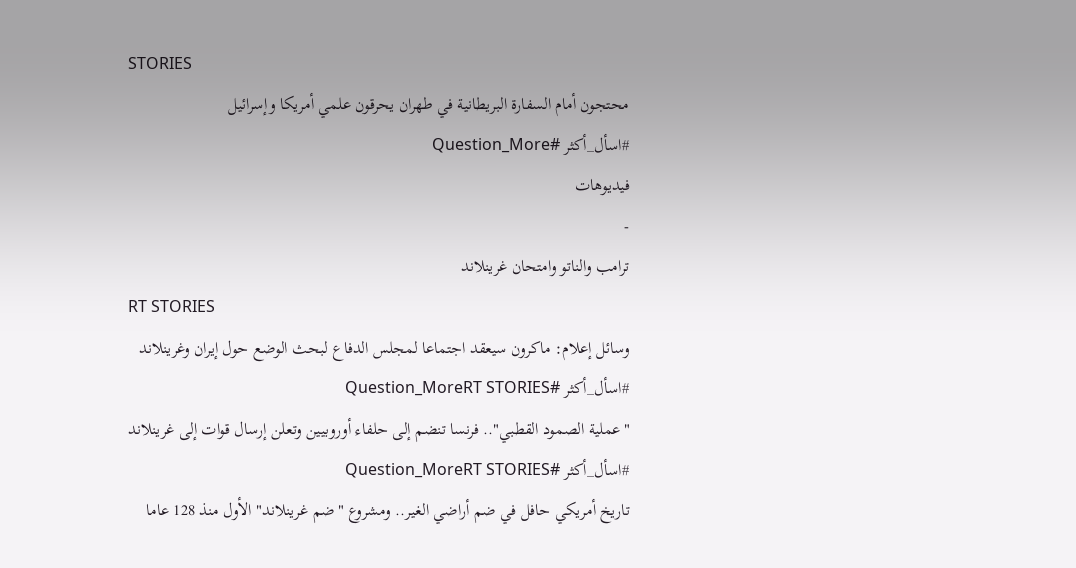STORIES
محتجون أمام السفارة البريطانية في طهران يحرقون علمي أمريكا وإسرائيل
#اسأل_أكثر #Question_More
فيديوهات
-
ترامب والناتو وامتحان غرينلاند
RT STORIES
وسائل إعلام: ماكرون سيعقد اجتماعا لمجلس الدفاع لبحث الوضع حول إيران وغرينلاند
#اسأل_أكثر #Question_MoreRT STORIES
"عملية الصمود القطبي".. فرنسا تنضم إلى حلفاء أوروبيين وتعلن إرسال قوات إلى غرينلاند
#اسأل_أكثر #Question_MoreRT STORIES
تاريخ أمريكي حافل في ضم أراضي الغير.. ومشروع "ضم غرينلاند" الأول منذ 128 عاما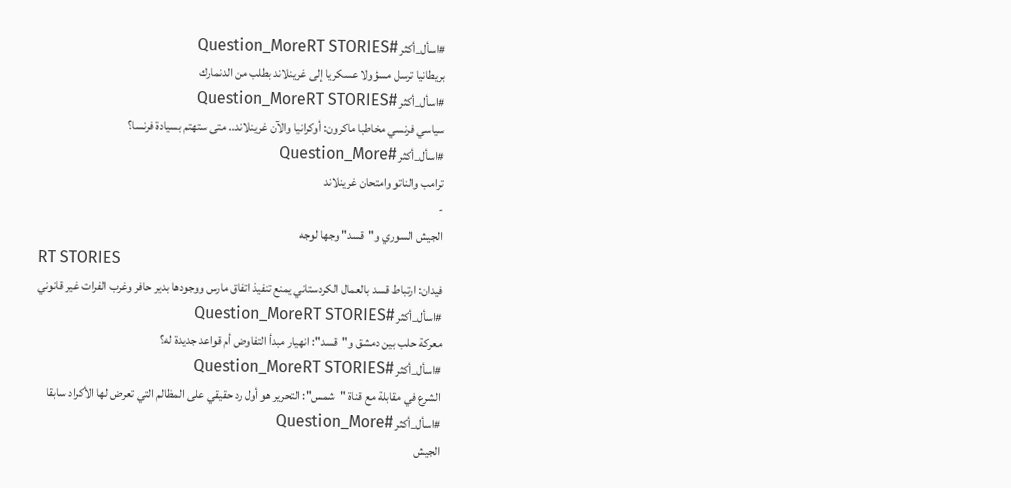#اسأل_أكثر #Question_MoreRT STORIES
بريطانيا ترسل مسؤولا عسكريا إلى غرينلاند بطلب من الدنمارك
#اسأل_أكثر #Question_MoreRT STORIES
سياسي فرنسي مخاطبا ماكرون: أوكرانيا والآن غرينلاند.. متى ستهتم بسيادة فرنسا؟
#اسأل_أكثر #Question_More
ترامب والناتو وامتحان غرينلاند
-
الجيش السوري و"قسد" وجها لوجه
RT STORIES
فيدان: ارتباط قسد بالعمال الكردستاني يمنع تنفيذ اتفاق مارس ووجودها بدير حافر وغرب الفرات غير قانوني
#اسأل_أكثر #Question_MoreRT STORIES
معركة حلب بين دمشق و"قسد": انهيار مبدأ التفاوض أم قواعد جديدة له؟
#اسأل_أكثر #Question_MoreRT STORIES
الشرع في مقابلة مع قناة "شمس": التحرير هو أول رد حقيقي على المظالم التي تعرض لها الأكراد سابقا
#اسأل_أكثر #Question_More
الجيش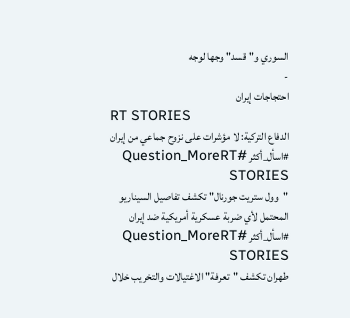السوري و"قسد" وجها لوجه
-
احتجاجات إيران
RT STORIES
الدفاع التركية: لا مؤشرات على نزوح جماعي من إيران
#اسأل_أكثر #Question_MoreRT STORIES
"وول ستريت جورنال" تكشف تفاصيل السيناريو المحتمل لأي ضربة عسكرية أمريكية ضد إيران
#اسأل_أكثر #Question_MoreRT STORIES
طهران تكشف "تعرفة" الاغتيالات والتخريب خلال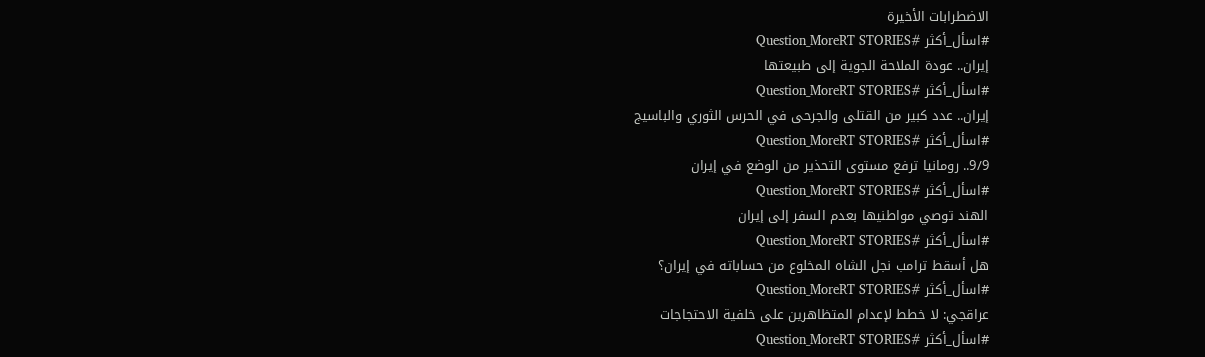الاضطرابات الأخيرة
#اسأل_أكثر #Question_MoreRT STORIES
إيران.. عودة الملاحة الجوية إلى طبيعتها
#اسأل_أكثر #Question_MoreRT STORIES
إيران.. عدد كبير من القتلى والجرحى في الحرس الثوري والباسيج
#اسأل_أكثر #Question_MoreRT STORIES
9/9.. رومانيا ترفع مستوى التحذير من الوضع في إيران
#اسأل_أكثر #Question_MoreRT STORIES
الهند توصي مواطنيها بعدم السفر إلى إيران
#اسأل_أكثر #Question_MoreRT STORIES
هل أسقط ترامب نجل الشاه المخلوع من حساباته في إيران؟
#اسأل_أكثر #Question_MoreRT STORIES
عراقجي: لا خطط لإعدام المتظاهرين على خلفية الاحتجاجات
#اسأل_أكثر #Question_MoreRT STORIES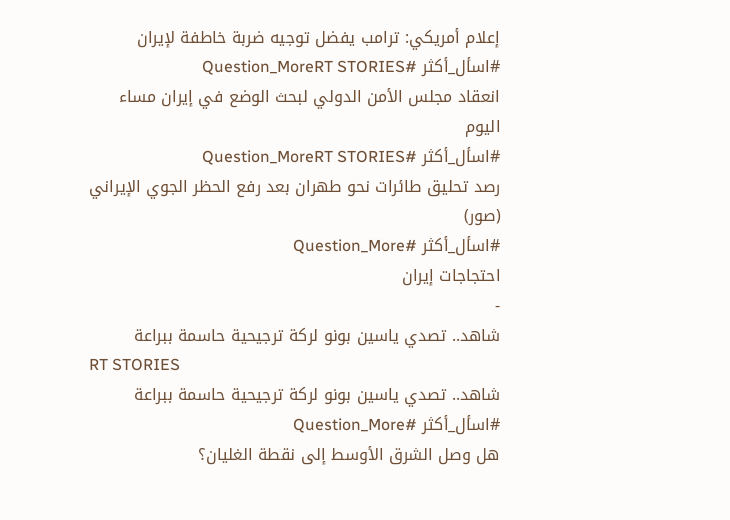إعلام أمريكي: ترامب يفضل توجيه ضربة خاطفة لإيران
#اسأل_أكثر #Question_MoreRT STORIES
انعقاد مجلس الأمن الدولي لبحث الوضع في إيران مساء اليوم
#اسأل_أكثر #Question_MoreRT STORIES
رصد تحليق طائرات نحو طهران بعد رفع الحظر الجوي الإيراني (صور)
#اسأل_أكثر #Question_More
احتجاجات إيران
-
شاهد.. تصدي ياسين بونو لركة ترجيحية حاسمة ببراعة
RT STORIES
شاهد.. تصدي ياسين بونو لركة ترجيحية حاسمة ببراعة
#اسأل_أكثر #Question_More
هل وصل الشرق الأوسط إلى نقطة الغليان؟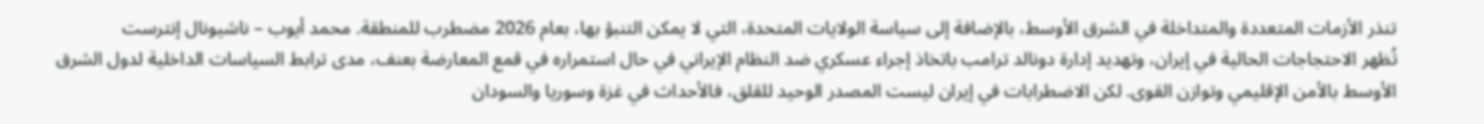تنذر الأزمات المتعددة والمتداخلة في الشرق الأوسط، بالإضافة إلى سياسة الولايات المتحدة، التي لا يمكن التنبؤ بها، بعام 2026 مضطرب للمنطقة. محمد أيوب – ناشيونال إنترست
تُظهر الاحتجاجات الحالية في إيران، وتهديد إدارة دونالد ترامب باتخاذ إجراء عسكري ضد النظام الإيراني في حال استمراره في قمع المعارضة بعنف، مدى ترابط السياسات الداخلية لدول الشرق الأوسط بالأمن الإقليمي وتوازن القوى. لكن الاضطرابات في إيران ليست المصدر الوحيد للقلق، فالأحداث في غزة وسوريا والسودان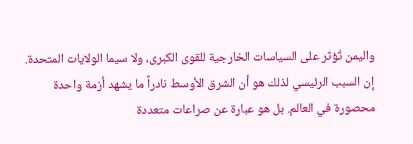واليمن تُؤثر على السياسات الخارجية للقوى الكبرى، ولا سيما الولايات المتحدة.
إن السبب الرئيسي لذلك هو أن الشرق الأوسط نادراً ما يشهد أزمة واحدة محصورة في العالم. بل هو عبارة عن صراعات متعددة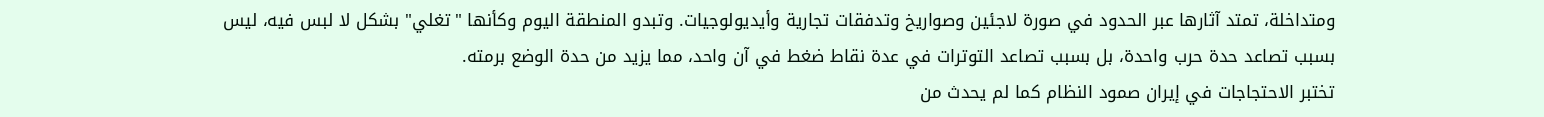ومتداخلة، تمتد آثارها عبر الحدود في صورة لاجئين وصواريخ وتدفقات تجارية وأيديولوجيات. وتبدو المنطقة اليوم وكأنها "تغلي" بشكل لا لبس فيه، ليس بسبب تصاعد حدة حرب واحدة، بل بسبب تصاعد التوترات في عدة نقاط ضغط في آن واحد، مما يزيد من حدة الوضع برمته.
تختبر الاحتجاجات في إيران صمود النظام كما لم يحدث من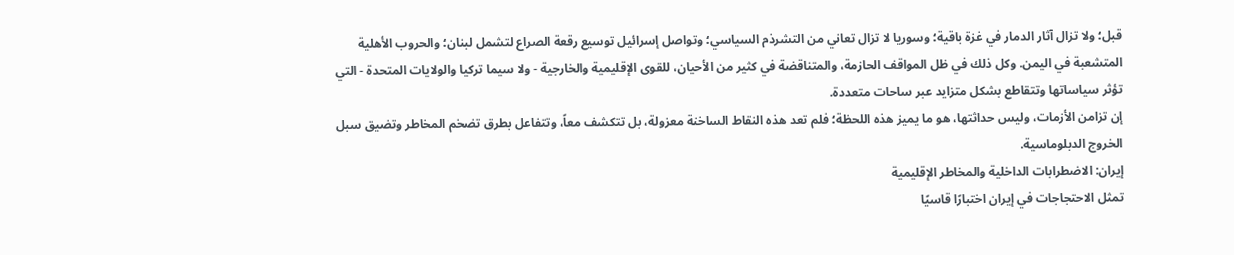قبل؛ ولا تزال آثار الدمار في غزة باقية؛ وسوريا لا تزال تعاني من التشرذم السياسي؛ وتواصل إسرائيل توسيع رقعة الصراع لتشمل لبنان؛ والحروب الأهلية المتشعبة في اليمن. وكل ذلك في ظل المواقف الحازمة، والمتناقضة في كثير من الأحيان، للقوى الإقليمية والخارجية - ولا سيما تركيا والولايات المتحدة - التي تؤثر سياساتها وتتقاطع بشكل متزايد عبر ساحات متعددة.
إن تزامن الأزمات، وليس حداثتها، هو ما يميز هذه اللحظة؛ فلم تعد هذه النقاط الساخنة معزولة، بل تتكشف معاً، وتتفاعل بطرق تضخم المخاطر وتضيق سبل الخروج الدبلوماسية.
إيران: الاضطرابات الداخلية والمخاطر الإقليمية
تمثل الاحتجاجات في إيران اختبارًا قاسيًا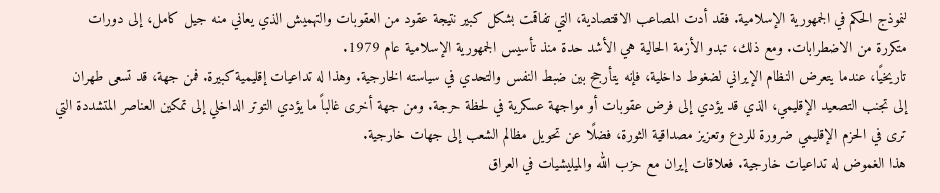لنموذج الحكم في الجمهورية الإسلامية. فقد أدت المصاعب الاقتصادية، التي تفاقمت بشكل كبير نتيجة عقود من العقوبات والتهميش الذي يعاني منه جيل كامل، إلى دورات متكررة من الاضطرابات. ومع ذلك، تبدو الأزمة الحالية هي الأشد حدة منذ تأسيس الجمهورية الإسلامية عام 1979.
تاريخيًا، عندما يتعرض النظام الإيراني لضغوط داخلية، فإنه يتأرجح بين ضبط النفس والتحدي في سياسته الخارجية. وهذا له تداعيات إقليمية كبيرة. فمن جهة، قد تسعى طهران إلى تجنب التصعيد الإقليمي، الذي قد يؤدي إلى فرض عقوبات أو مواجهة عسكرية في لحظة حرجة. ومن جهة أخرى غالباً ما يؤدي التوتر الداخلي إلى تمكين العناصر المتشددة التي ترى في الحزم الإقليمي ضرورة للردع وتعزيز مصداقية الثورة، فضلًا عن تحويل مظالم الشعب إلى جهات خارجية.
هذا الغموض له تداعيات خارجية. فعلاقات إيران مع حزب الله والميليشيات في العراق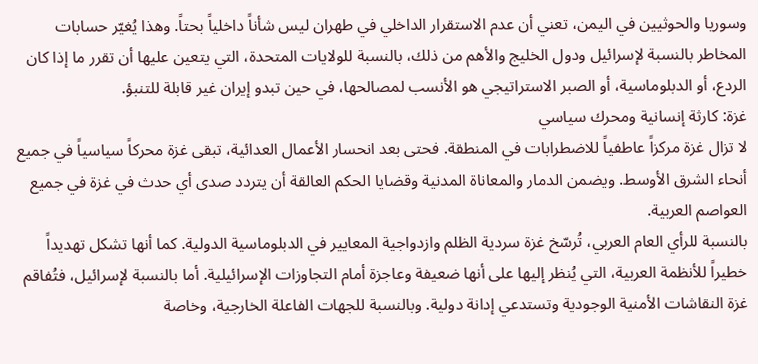وسوريا والحوثيين في اليمن، تعني أن عدم الاستقرار الداخلي في طهران ليس شأناً داخلياً بحتاً. وهذا يُغيّر حسابات المخاطر بالنسبة لإسرائيل ودول الخليج والأهم من ذلك، بالنسبة للولايات المتحدة، التي يتعين عليها أن تقرر ما إذا كان الردع، أو الدبلوماسية، أو الصبر الاستراتيجي هو الأنسب لمصالحها، في حين تبدو إيران غير قابلة للتنبؤ.
غزة: كارثة إنسانية ومحرك سياسي
لا تزال غزة مركزاً عاطفياً للاضطرابات في المنطقة. فحتى بعد انحسار الأعمال العدائية، تبقى غزة محركاً سياسياً في جميع أنحاء الشرق الأوسط. ويضمن الدمار والمعاناة المدنية وقضايا الحكم العالقة أن يتردد صدى أي حدث في غزة في جميع العواصم العربية.
بالنسبة للرأي العام العربي، تُرسّخ غزة سردية الظلم وازدواجية المعايير في الدبلوماسية الدولية. كما أنها تشكل تهديداً خطيراً للأنظمة العربية، التي يُنظر إليها على أنها ضعيفة وعاجزة أمام التجاوزات الإسرائيلية. أما بالنسبة لإسرائيل، فتُفاقم غزة النقاشات الأمنية الوجودية وتستدعي إدانة دولية. وبالنسبة للجهات الفاعلة الخارجية، وخاصة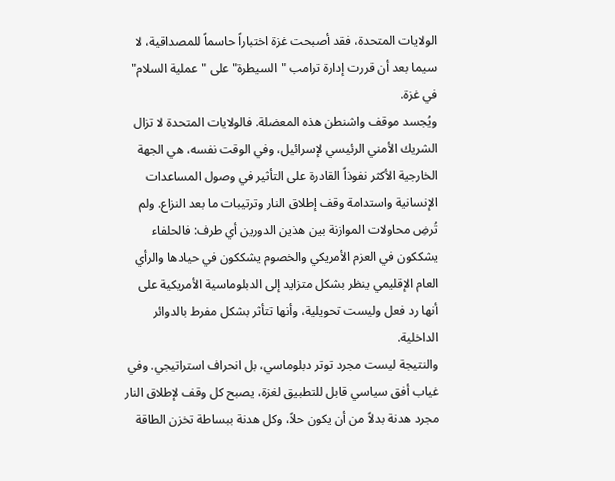الولايات المتحدة، فقد أصبحت غزة اختباراً حاسماً للمصداقية، لا سيما بعد أن قررت إدارة ترامب "السيطرة" على "عملية السلام" في غزة.
ويُجسد موقف واشنطن هذه المعضلة. فالولايات المتحدة لا تزال الشريك الأمني الرئيسي لإسرائيل، وفي الوقت نفسه، هي الجهة الخارجية الأكثر نفوذاً القادرة على التأثير في وصول المساعدات الإنسانية واستدامة وقف إطلاق النار وترتيبات ما بعد النزاع. ولم تُرضِ محاولات الموازنة بين هذين الدورين أي طرف: فالحلفاء يشككون في العزم الأمريكي والخصوم يشككون في حيادها والرأي العام الإقليمي ينظر بشكل متزايد إلى الدبلوماسية الأمريكية على أنها رد فعل وليست تحويلية، وأنها تتأثر بشكل مفرط بالدوائر الداخلية.
والنتيجة ليست مجرد توتر دبلوماسي، بل انحراف استراتيجي. وفي غياب أفق سياسي قابل للتطبيق لغزة، يصبح كل وقف لإطلاق النار مجرد هدنة بدلاً من أن يكون حلاً، وكل هدنة ببساطة تخزن الطاقة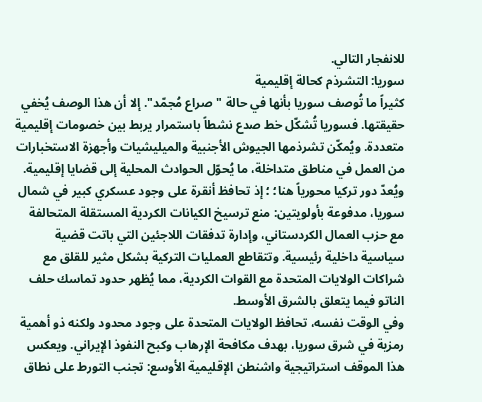للانفجار التالي.
سوريا: التشرذم كحالة إقليمية
كثيراً ما تُوصف سوريا بأنها في حالة "صراع مُجمّد". إلا أن هذا الوصف يُخفي حقيقتها. فسوريا تُشكّل خط صدع نشطاً باستمرار يربط بين خصومات إقليمية متعددة. ويُمكّن تشرذمها الجيوش الأجنبية والميليشيات وأجهزة الاستخبارات من العمل في مناطق متداخلة، ما يُحوّل الحوادث المحلية إلى قضايا إقليمية.
ويُعدّ دور تركيا محورياً هنا؛ ؛ إذ تحافظ أنقرة على وجود عسكري كبير في شمال سوريا، مدفوعة بأولويتين: منع ترسيخ الكيانات الكردية المستقلة المتحالفة مع حزب العمال الكردستاني، وإدارة تدفقات اللاجئين التي باتت قضية سياسية داخلية رئيسية. وتتقاطع العمليات التركية بشكل مثير للقلق مع شراكات الولايات المتحدة مع القوات الكردية، مما يُظهر حدود تماسك حلف الناتو فيما يتعلق بالشرق الأوسط.
وفي الوقت نفسه، تحافظ الولايات المتحدة على وجود محدود ولكنه ذو أهمية رمزية في شرق سوريا، بهدف مكافحة الإرهاب وكبح النفوذ الإيراني. ويعكس هذا الموقف استراتيجية واشنطن الإقليمية الأوسع: تجنب التورط على نطاق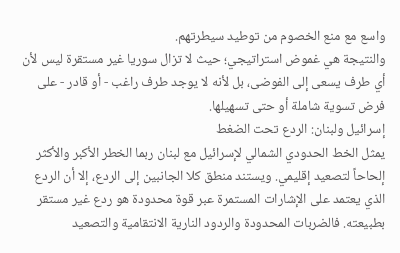واسع مع منع الخصوم من توطيد سيطرتهم.
والنتيجة هي غموض استراتيجي؛ حيث لا تزال سوريا غير مستقرة ليس لأن أي طرف يسعى إلى الفوضى، بل لأنه لا يوجد طرف راغب - أو قادر - على فرض تسوية شاملة أو حتى تسهيلها.
إسرائيل ولبنان: الردع تحت الضغط
يمثل الخط الحدودي الشمالي لإسرائيل مع لبنان ربما الخطر الأكبر والأكثر إلحاحاً لتصعيد إقليمي. ويستند منطق كلا الجانبين إلى الردع، إلا أن الردع الذي يعتمد على الإشارات المستمرة عبر قوة محدودة هو ردع غير مستقر بطبيعته. فالضربات المحدودة والردود النارية الانتقامية والتصعيد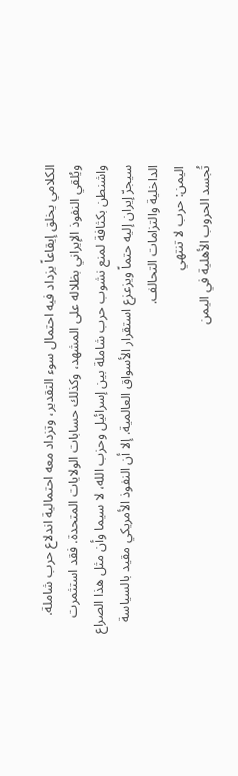الكلامي يخلق إيقاعاً يزداد فيه احتمال سوء التقدير، وتزداد معه احتمالية اندلاع حرب شاملة.
ويُلقي النفوذ الإيراني بظلاله على المشهد، وكذلك حسابات الولايات المتحدة. فقد استثمرت واشنطن بكثافة لمنع نشوب حرب شاملة بين إسرائيل وحزب الله، لا سيما وأن مثل هذا الصراع سيجرّ إيران إليه حتماً ويزعزع استقرار الأسواق العالمية. إلا أن النفوذ الأمريكي مقيد بالسياسة الداخلية والتزامات التحالف.
اليمن: حرب لا تنتهي
تُجسد الحروب الأهلية في اليمن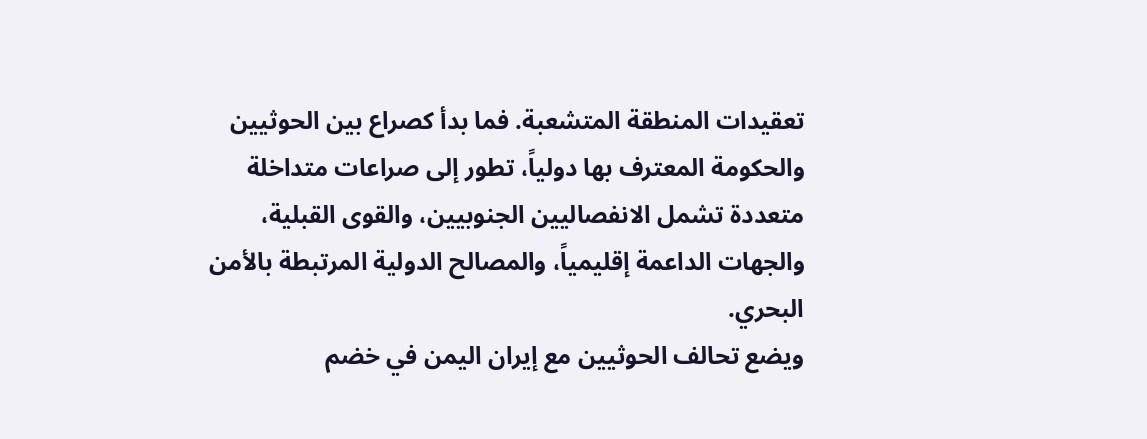تعقيدات المنطقة المتشعبة. فما بدأ كصراع بين الحوثيين والحكومة المعترف بها دولياً، تطور إلى صراعات متداخلة متعددة تشمل الانفصاليين الجنوبيين، والقوى القبلية، والجهات الداعمة إقليمياً، والمصالح الدولية المرتبطة بالأمن البحري.
ويضع تحالف الحوثيين مع إيران اليمن في خضم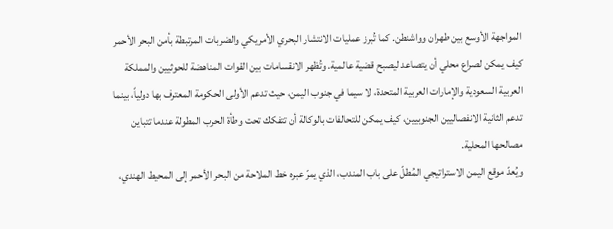المواجهة الأوسع بين طهران وواشنطن. كما تُبرز عمليات الانتشار البحري الأمريكي والضربات المرتبطة بأمن البحر الأحمر كيف يمكن لصراع محلي أن يتصاعد ليصبح قضية عالمية. وتُظهر الانقسامات بين القوات المناهضة للحوثيين والمملكة العربية السعودية والإمارات العربية المتحدة، لا سيما في جنوب اليمن، حيث تدعم الأولى الحكومة المعترف بها دولياً، بينما تدعم الثانية الانفصاليين الجنوبيين، كيف يمكن للتحالفات بالوكالة أن تتفكك تحت وطأة الحرب المطولة عندما تتباين مصالحها المحلية.
ويُعدّ موقع اليمن الاستراتيجي المُطلّ على باب المندب، الذي يمرّ عبره خط الملاحة من البحر الأحمر إلى المحيط الهندي،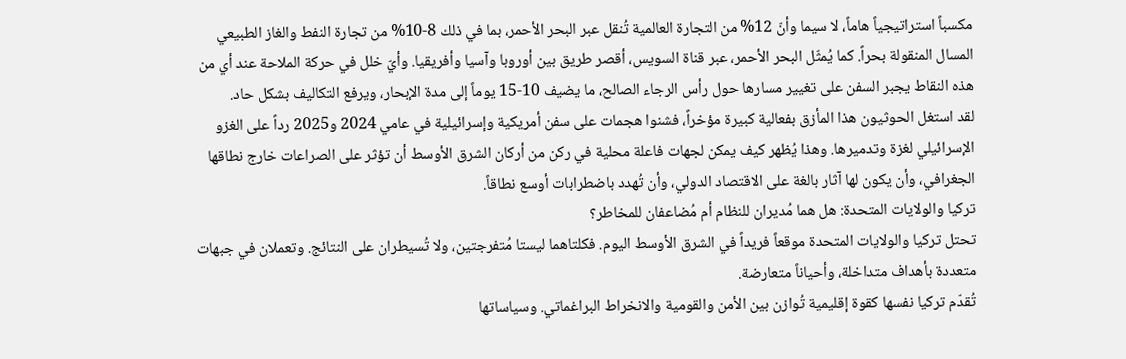مكسباً استراتيجياً هاماً، لا سيما وأنّ 12% من التجارة العالمية تُنقل عبر البحر الأحمر، بما في ذلك 8-10% من تجارة النفط والغاز الطبيعي المسال المنقولة بحراً. كما يُمثّل البحر الأحمر، عبر قناة السويس، أقصر طريق بين أوروبا وآسيا وأفريقيا. وأيّ خلل في حركة الملاحة عند أي من هذه النقاط يجبر السفن على تغيير مسارها حول رأس الرجاء الصالح، ما يضيف 10-15 يوماً إلى مدة الإبحار، ويرفع التكاليف بشكل حاد.
لقد استغل الحوثيون هذا المأزق بفعالية كبيرة مؤخراً، فشنوا هجمات على سفن أمريكية وإسرائيلية في عامي 2024 و2025 رداً على الغزو الإسرائيلي لغزة وتدميرها. وهذا يُظهر كيف يمكن لجهات فاعلة محلية في ركن من أركان الشرق الأوسط أن تؤثر على الصراعات خارج نطاقها الجغرافي، وأن يكون لها آثار بالغة على الاقتصاد الدولي، وأن تُهدد باضطرابات أوسع نطاقاً.
تركيا والولايات المتحدة: هل هما مُديران للنظام أم مُضاعفان للمخاطر؟
تحتل تركيا والولايات المتحدة موقعاً فريداً في الشرق الأوسط اليوم. فكلتاهما ليستا مُتفرجتين، ولا تُسيطران على النتائج. وتعملان في جبهات متعددة بأهداف متداخلة، وأحياناً متعارضة.
تُقدّم تركيا نفسها كقوة إقليمية تُوازن بين الأمن والقومية والانخراط البراغماتي. وسياساتها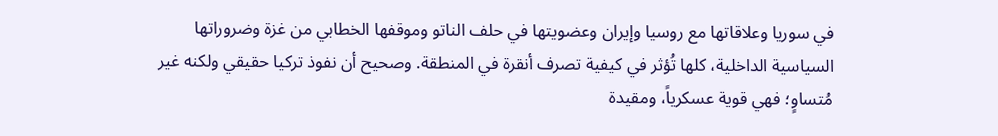في سوريا وعلاقاتها مع روسيا وإيران وعضويتها في حلف الناتو وموقفها الخطابي من غزة وضروراتها السياسية الداخلية، كلها تُؤثر في كيفية تصرف أنقرة في المنطقة. وصحيح أن نفوذ تركيا حقيقي ولكنه غير مُتساوٍ؛ فهي قوية عسكرياً، ومقيدة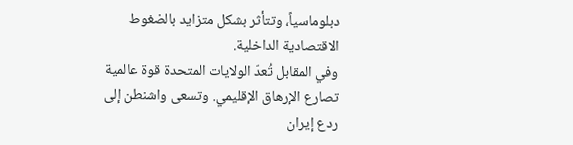دبلوماسياً، وتتأثر بشكل متزايد بالضغوط الاقتصادية الداخلية.
وفي المقابل تُعدّ الولايات المتحدة قوة عالمية تصارع الإرهاق الإقليمي. وتسعى واشنطن إلى ردع إيران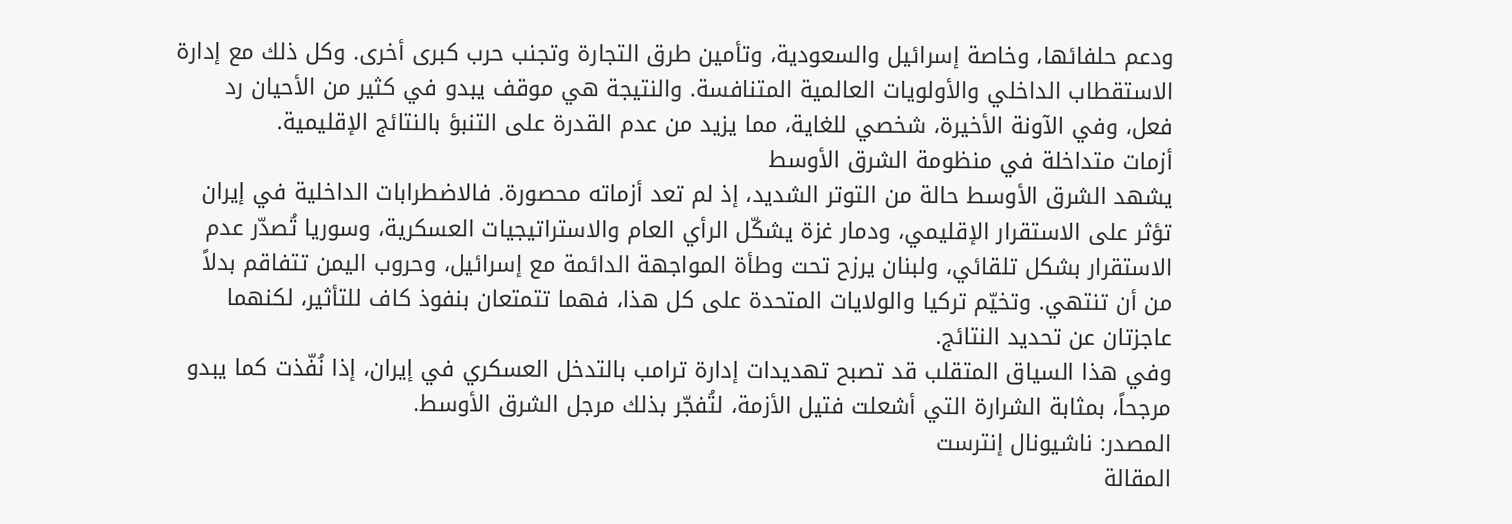ودعم حلفائها، وخاصة إسرائيل والسعودية، وتأمين طرق التجارة وتجنب حرب كبرى أخرى. وكل ذلك مع إدارة الاستقطاب الداخلي والأولويات العالمية المتنافسة. والنتيجة هي موقف يبدو في كثير من الأحيان رد فعل، وفي الآونة الأخيرة، شخصي للغاية، مما يزيد من عدم القدرة على التنبؤ بالنتائج الإقليمية.
أزمات متداخلة في منظومة الشرق الأوسط
يشهد الشرق الأوسط حالة من التوتر الشديد، إذ لم تعد أزماته محصورة. فالاضطرابات الداخلية في إيران تؤثر على الاستقرار الإقليمي، ودمار غزة يشكّل الرأي العام والاستراتيجيات العسكرية، وسوريا تُصدّر عدم الاستقرار بشكل تلقائي، ولبنان يرزح تحت وطأة المواجهة الدائمة مع إسرائيل، وحروب اليمن تتفاقم بدلاً من أن تنتهي. وتخيّم تركيا والولايات المتحدة على كل هذا، فهما تتمتعان بنفوذ كاف للتأثير، لكنهما عاجزتان عن تحديد النتائج.
وفي هذا السياق المتقلب قد تصبح تهديدات إدارة ترامب بالتدخل العسكري في إيران، إذا نُفّذت كما يبدو مرجحاً، بمثابة الشرارة التي أشعلت فتيل الأزمة، لتُفجّر بذلك مرجل الشرق الأوسط.
المصدر: ناشيونال إنترست
المقالة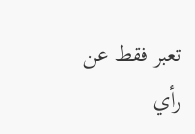تعبر فقط عن رأي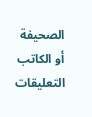الصحيفة أو الكاتب
التعليقات